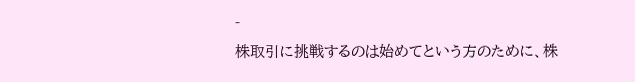-
株取引に挑戦するのは始めてという方のために、株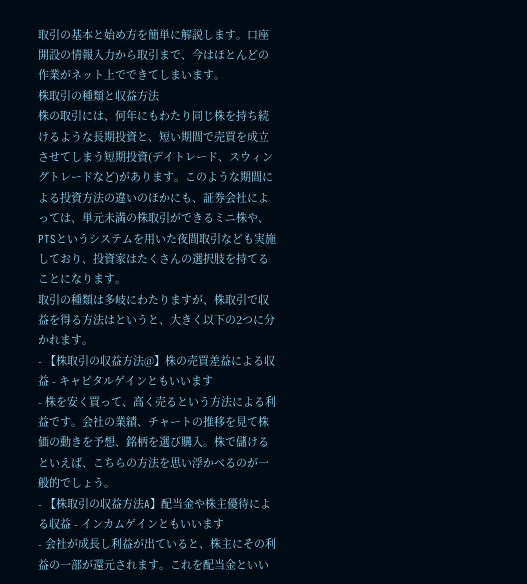取引の基本と始め方を簡単に解説します。口座開設の情報入力から取引まで、今はほとんどの作業がネット上でできてしまいます。
株取引の種類と収益方法
株の取引には、何年にもわたり同じ株を持ち続けるような長期投資と、短い期間で売買を成立させてしまう短期投資(デイトレード、スウィングトレードなど)があります。このような期間による投資方法の違いのほかにも、証券会社によっては、単元未満の株取引ができるミニ株や、PTSというシステムを用いた夜間取引なども実施しており、投資家はたくさんの選択肢を持てることになります。
取引の種類は多岐にわたりますが、株取引で収益を得る方法はというと、大きく以下の2つに分かれます。
- 【株取引の収益方法@】株の売買差益による収益 - キャピタルゲインともいいます
- 株を安く買って、高く売るという方法による利益です。会社の業績、チャートの推移を見て株価の動きを予想、銘柄を選び購入。株で儲けるといえば、こちらの方法を思い浮かべるのが一般的でしょう。
- 【株取引の収益方法A】配当金や株主優待による収益 - インカムゲインともいいます
- 会社が成長し利益が出ていると、株主にその利益の一部が還元されます。これを配当金といい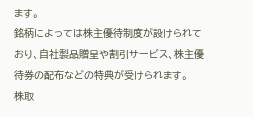ます。
銘柄によっては株主優待制度が設けられており、自社製品贈呈や割引サービス、株主優待券の配布などの特典が受けられます。
株取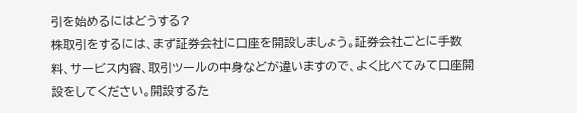引を始めるにはどうする?
株取引をするには、まず証券会社に口座を開設しましょう。証券会社ごとに手数料、サービス内容、取引ツールの中身などが違いますので、よく比べてみて口座開設をしてください。開設するた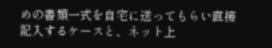めの書類一式を自宅に送ってもらい直接記入するケースと、ネット上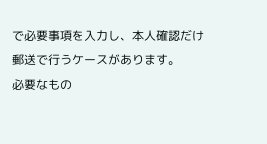で必要事項を入力し、本人確認だけ郵送で行うケースがあります。
必要なもの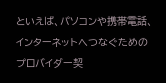といえば、パソコンや携帯電話、インターネットへつなぐためのプロバイダー契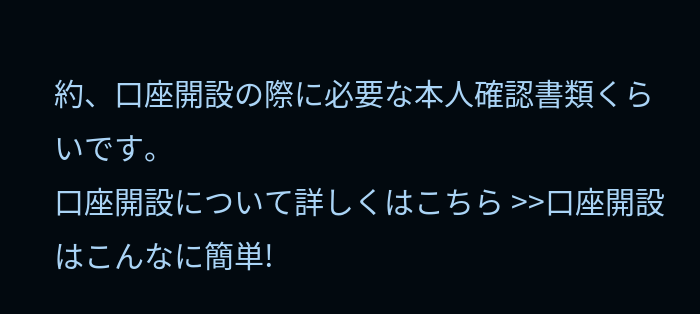約、口座開設の際に必要な本人確認書類くらいです。
口座開設について詳しくはこちら >>口座開設はこんなに簡単!